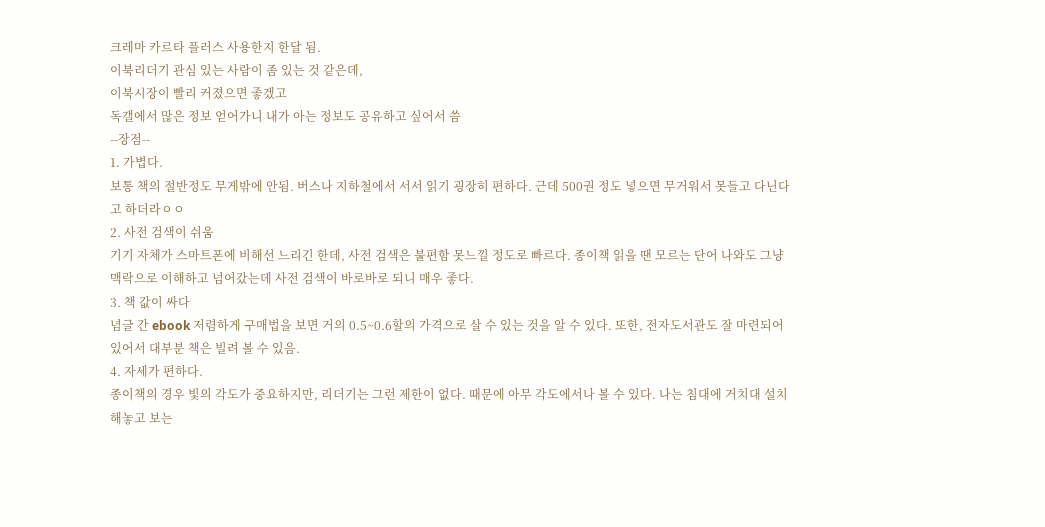크레마 카르타 플러스 사용한지 한달 됨.
이북리더기 관심 있는 사람이 좀 있는 것 같은데,
이북시장이 빨리 커졌으면 좋겠고
독갤에서 많은 정보 얻어가니 내가 아는 정보도 공유하고 싶어서 씀
--장점--
1. 가볍다.
보통 책의 절반정도 무게밖에 안됨. 버스나 지하철에서 서서 읽기 굉장히 편하다. 근데 500권 정도 넣으면 무거워서 못들고 다닌다고 하더라ㅇㅇ
2. 사전 검색이 쉬움
기기 자체가 스마트폰에 비해선 느리긴 한데, 사전 검색은 불편함 못느낄 정도로 빠르다. 종이책 읽을 땐 모르는 단어 나와도 그냥 맥락으로 이해하고 넘어갔는데 사전 검색이 바로바로 되니 매우 좋다.
3. 책 값이 싸다
념글 간 ebook 저렴하게 구매법을 보면 거의 0.5~0.6할의 가격으로 살 수 있는 것을 알 수 있다. 또한, 전자도서관도 잘 마련되어 있어서 대부분 책은 빌려 볼 수 있음.
4. 자세가 편하다.
종이책의 경우 빛의 각도가 중요하지만, 리더기는 그런 제한이 없다. 때문에 아무 각도에서나 볼 수 있다. 나는 침대에 거치대 설치해놓고 보는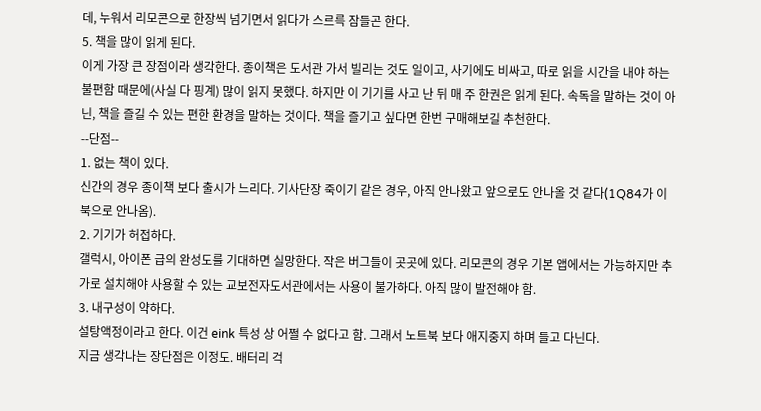데, 누워서 리모콘으로 한장씩 넘기면서 읽다가 스르륵 잠들곤 한다.
5. 책을 많이 읽게 된다.
이게 가장 큰 장점이라 생각한다. 종이책은 도서관 가서 빌리는 것도 일이고, 사기에도 비싸고, 따로 읽을 시간을 내야 하는 불편함 때문에(사실 다 핑계) 많이 읽지 못했다. 하지만 이 기기를 사고 난 뒤 매 주 한권은 읽게 된다. 속독을 말하는 것이 아닌, 책을 즐길 수 있는 편한 환경을 말하는 것이다. 책을 즐기고 싶다면 한번 구매해보길 추천한다.
--단점--
1. 없는 책이 있다.
신간의 경우 종이책 보다 출시가 느리다. 기사단장 죽이기 같은 경우, 아직 안나왔고 앞으로도 안나올 것 같다(1Q84가 이북으로 안나옴).
2. 기기가 허접하다.
갤럭시, 아이폰 급의 완성도를 기대하면 실망한다. 작은 버그들이 곳곳에 있다. 리모콘의 경우 기본 앱에서는 가능하지만 추가로 설치해야 사용할 수 있는 교보전자도서관에서는 사용이 불가하다. 아직 많이 발전해야 함.
3. 내구성이 약하다.
설탕액정이라고 한다. 이건 eink 특성 상 어쩔 수 없다고 함. 그래서 노트북 보다 애지중지 하며 들고 다닌다.
지금 생각나는 장단점은 이정도. 배터리 걱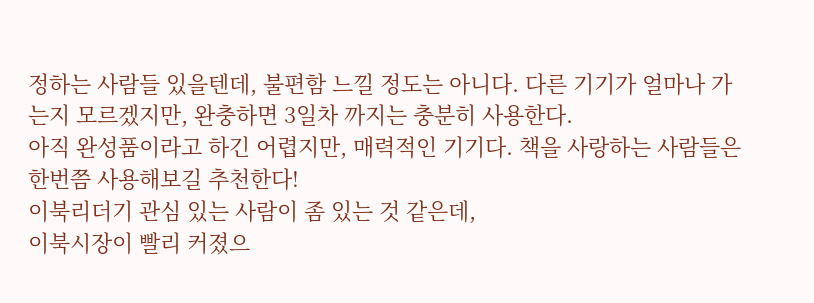정하는 사람들 있을텐데, 불편함 느낄 정도는 아니다. 다른 기기가 얼마나 가는지 모르겠지만, 완충하면 3일차 까지는 충분히 사용한다.
아직 완성품이라고 하긴 어렵지만, 매력적인 기기다. 책을 사랑하는 사람들은 한번쯤 사용해보길 추천한다!
이북리더기 관심 있는 사람이 좀 있는 것 같은데,
이북시장이 빨리 커졌으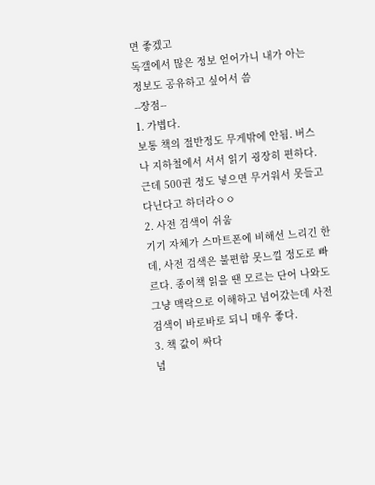면 좋겠고
독갤에서 많은 정보 얻어가니 내가 아는 정보도 공유하고 싶어서 씀
--장점--
1. 가볍다.
보통 책의 절반정도 무게밖에 안됨. 버스나 지하철에서 서서 읽기 굉장히 편하다. 근데 500권 정도 넣으면 무거워서 못들고 다닌다고 하더라ㅇㅇ
2. 사전 검색이 쉬움
기기 자체가 스마트폰에 비해선 느리긴 한데, 사전 검색은 불편함 못느낄 정도로 빠르다. 종이책 읽을 땐 모르는 단어 나와도 그냥 맥락으로 이해하고 넘어갔는데 사전 검색이 바로바로 되니 매우 좋다.
3. 책 값이 싸다
념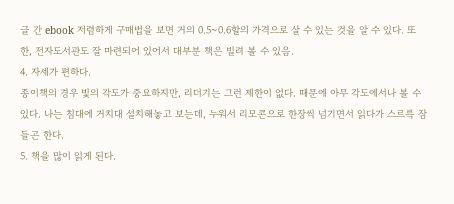글 간 ebook 저렴하게 구매법을 보면 거의 0.5~0.6할의 가격으로 살 수 있는 것을 알 수 있다. 또한, 전자도서관도 잘 마련되어 있어서 대부분 책은 빌려 볼 수 있음.
4. 자세가 편하다.
종이책의 경우 빛의 각도가 중요하지만, 리더기는 그런 제한이 없다. 때문에 아무 각도에서나 볼 수 있다. 나는 침대에 거치대 설치해놓고 보는데, 누워서 리모콘으로 한장씩 넘기면서 읽다가 스르륵 잠들곤 한다.
5. 책을 많이 읽게 된다.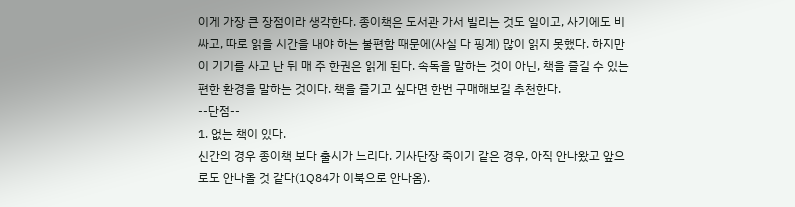이게 가장 큰 장점이라 생각한다. 종이책은 도서관 가서 빌리는 것도 일이고, 사기에도 비싸고, 따로 읽을 시간을 내야 하는 불편함 때문에(사실 다 핑계) 많이 읽지 못했다. 하지만 이 기기를 사고 난 뒤 매 주 한권은 읽게 된다. 속독을 말하는 것이 아닌, 책을 즐길 수 있는 편한 환경을 말하는 것이다. 책을 즐기고 싶다면 한번 구매해보길 추천한다.
--단점--
1. 없는 책이 있다.
신간의 경우 종이책 보다 출시가 느리다. 기사단장 죽이기 같은 경우, 아직 안나왔고 앞으로도 안나올 것 같다(1Q84가 이북으로 안나옴).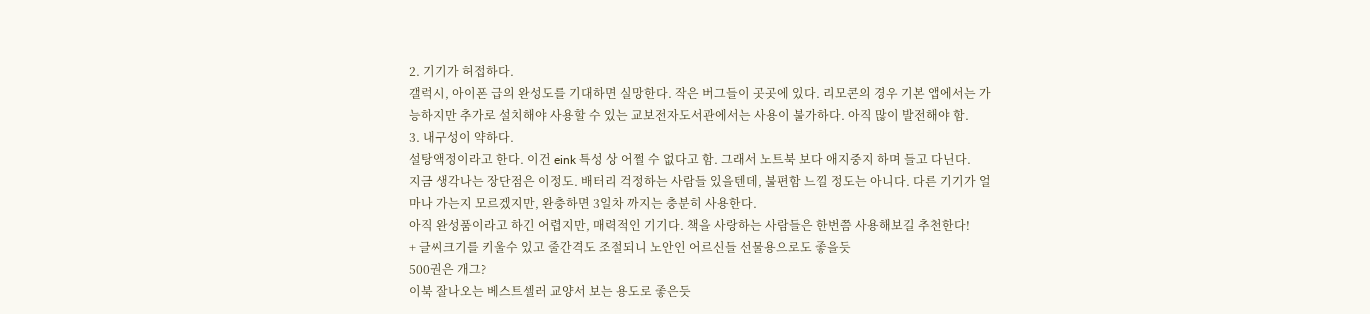2. 기기가 허접하다.
갤럭시, 아이폰 급의 완성도를 기대하면 실망한다. 작은 버그들이 곳곳에 있다. 리모콘의 경우 기본 앱에서는 가능하지만 추가로 설치해야 사용할 수 있는 교보전자도서관에서는 사용이 불가하다. 아직 많이 발전해야 함.
3. 내구성이 약하다.
설탕액정이라고 한다. 이건 eink 특성 상 어쩔 수 없다고 함. 그래서 노트북 보다 애지중지 하며 들고 다닌다.
지금 생각나는 장단점은 이정도. 배터리 걱정하는 사람들 있을텐데, 불편함 느낄 정도는 아니다. 다른 기기가 얼마나 가는지 모르겠지만, 완충하면 3일차 까지는 충분히 사용한다.
아직 완성품이라고 하긴 어렵지만, 매력적인 기기다. 책을 사랑하는 사람들은 한번쯤 사용해보길 추천한다!
+ 글씨크기를 키울수 있고 줄간격도 조절되니 노안인 어르신들 선물용으로도 좋을듯
500권은 개그?
이북 잘나오는 베스트셀러 교양서 보는 용도로 좋은듯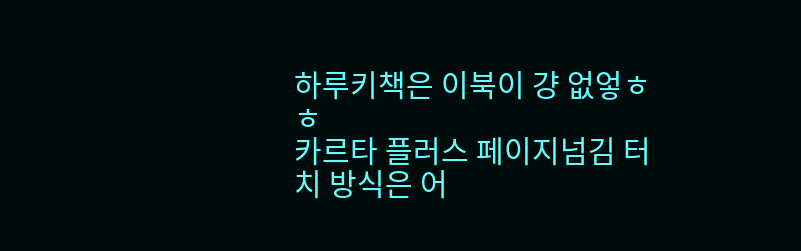하루키책은 이북이 걍 없엏ㅎㅎ
카르타 플러스 페이지넘김 터치 방식은 어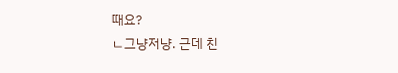때요?
ㄴ그냥저냥. 근데 친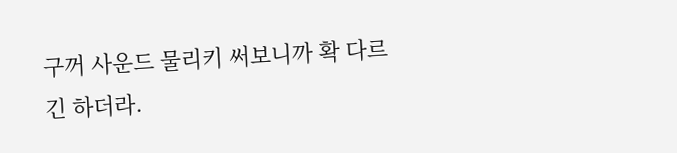구꺼 사운드 물리키 써보니까 확 다르긴 하더라.